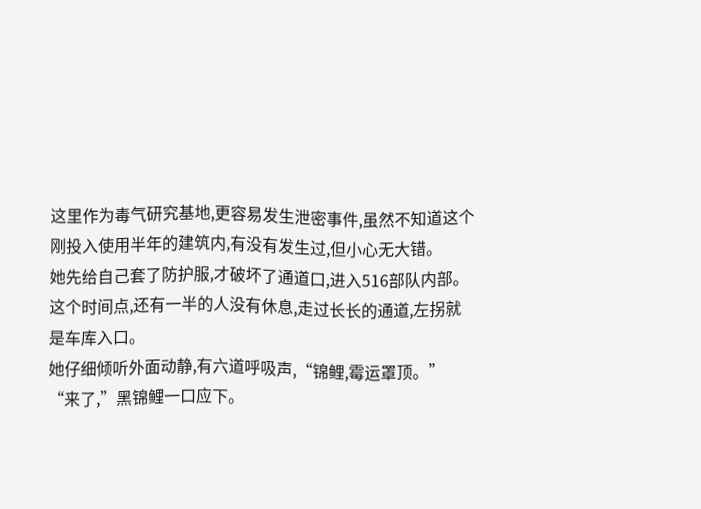这里作为毒气研究基地,更容易发生泄密事件,虽然不知道这个刚投入使用半年的建筑内,有没有发生过,但小心无大错。
她先给自己套了防护服,才破坏了通道口,进入516部队内部。
这个时间点,还有一半的人没有休息,走过长长的通道,左拐就是车库入口。
她仔细倾听外面动静,有六道呼吸声,“锦鲤,霉运罩顶。”
“来了,”黑锦鲤一口应下。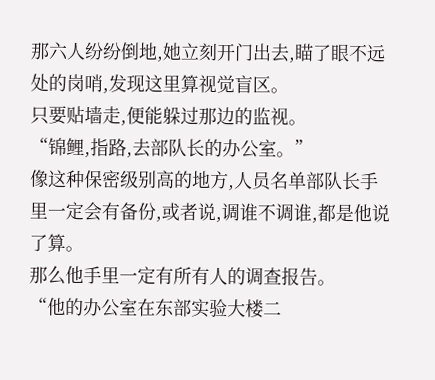那六人纷纷倒地,她立刻开门出去,瞄了眼不远处的岗哨,发现这里算视觉盲区。
只要贴墙走,便能躲过那边的监视。
“锦鲤,指路,去部队长的办公室。”
像这种保密级别高的地方,人员名单部队长手里一定会有备份,或者说,调谁不调谁,都是他说了算。
那么他手里一定有所有人的调查报告。
“他的办公室在东部实验大楼二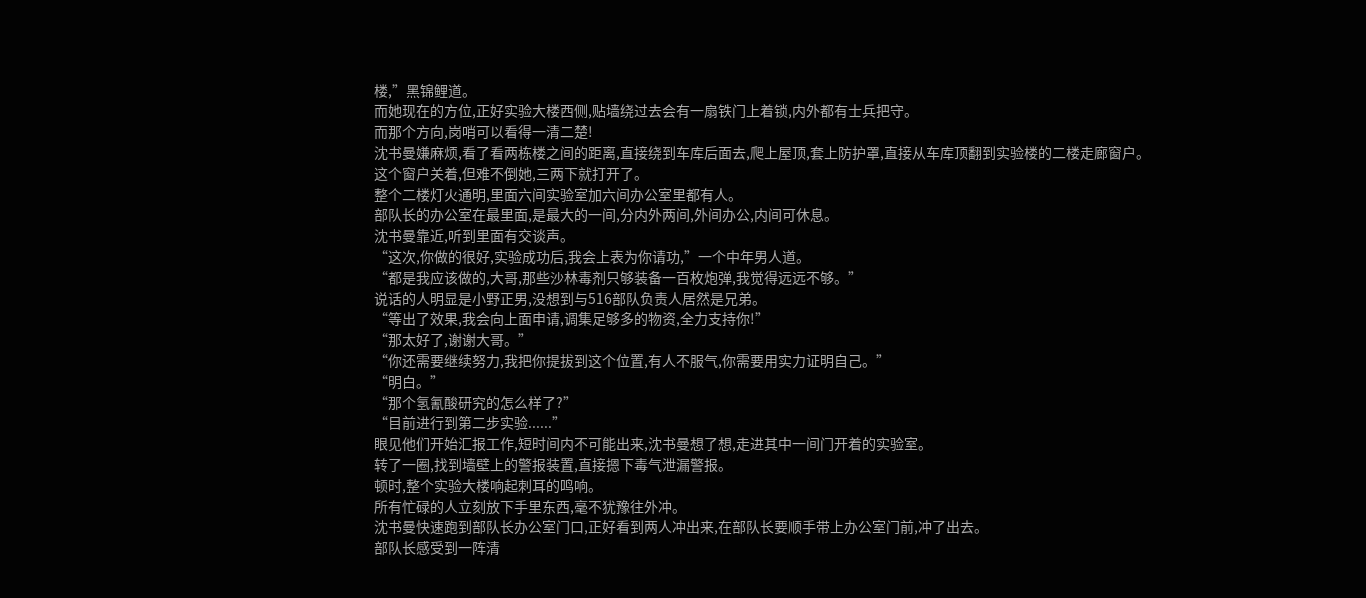楼,”黑锦鲤道。
而她现在的方位,正好实验大楼西侧,贴墙绕过去会有一扇铁门上着锁,内外都有士兵把守。
而那个方向,岗哨可以看得一清二楚!
沈书曼嫌麻烦,看了看两栋楼之间的距离,直接绕到车库后面去,爬上屋顶,套上防护罩,直接从车库顶翻到实验楼的二楼走廊窗户。
这个窗户关着,但难不倒她,三两下就打开了。
整个二楼灯火通明,里面六间实验室加六间办公室里都有人。
部队长的办公室在最里面,是最大的一间,分内外两间,外间办公,内间可休息。
沈书曼靠近,听到里面有交谈声。
“这次,你做的很好,实验成功后,我会上表为你请功,”一个中年男人道。
“都是我应该做的,大哥,那些沙林毒剂只够装备一百枚炮弹,我觉得远远不够。”
说话的人明显是小野正男,没想到与516部队负责人居然是兄弟。
“等出了效果,我会向上面申请,调集足够多的物资,全力支持你!”
“那太好了,谢谢大哥。”
“你还需要继续努力,我把你提拔到这个位置,有人不服气,你需要用实力证明自己。”
“明白。”
“那个氢氰酸研究的怎么样了?”
“目前进行到第二步实验......”
眼见他们开始汇报工作,短时间内不可能出来,沈书曼想了想,走进其中一间门开着的实验室。
转了一圈,找到墙壁上的警报装置,直接摁下毒气泄漏警报。
顿时,整个实验大楼响起刺耳的鸣响。
所有忙碌的人立刻放下手里东西,毫不犹豫往外冲。
沈书曼快速跑到部队长办公室门口,正好看到两人冲出来,在部队长要顺手带上办公室门前,冲了出去。
部队长感受到一阵清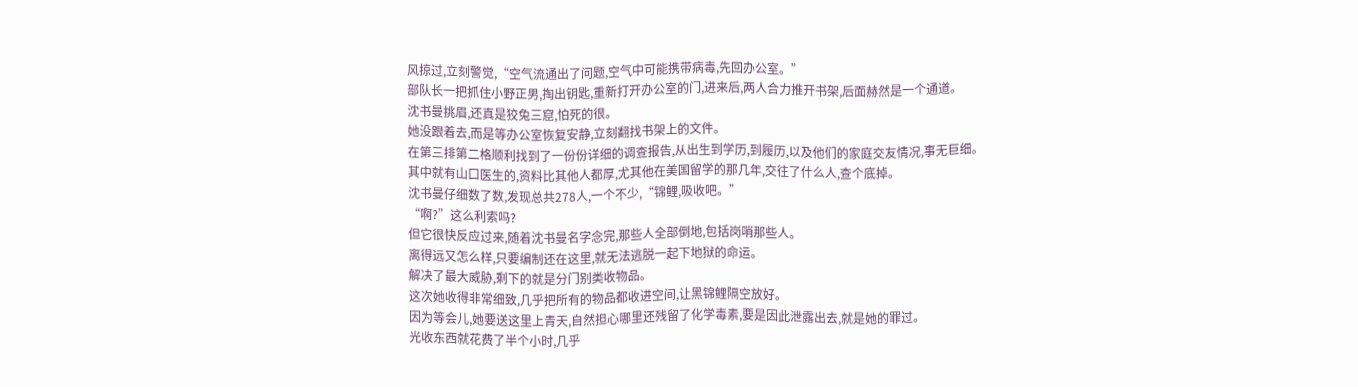风掠过,立刻警觉,“空气流通出了问题,空气中可能携带病毒,先回办公室。”
部队长一把抓住小野正男,掏出钥匙,重新打开办公室的门,进来后,两人合力推开书架,后面赫然是一个通道。
沈书曼挑眉,还真是狡兔三窟,怕死的很。
她没跟着去,而是等办公室恢复安静,立刻翻找书架上的文件。
在第三排第二格顺利找到了一份份详细的调查报告,从出生到学历,到履历,以及他们的家庭交友情况,事无巨细。
其中就有山口医生的,资料比其他人都厚,尤其他在美国留学的那几年,交往了什么人,查个底掉。
沈书曼仔细数了数,发现总共278人,一个不少,“锦鲤,吸收吧。”
“啊?”这么利索吗?
但它很快反应过来,随着沈书曼名字念完,那些人全部倒地,包括岗哨那些人。
离得远又怎么样,只要编制还在这里,就无法逃脱一起下地狱的命运。
解决了最大威胁,剩下的就是分门别类收物品。
这次她收得非常细致,几乎把所有的物品都收进空间,让黑锦鲤隔空放好。
因为等会儿,她要送这里上青天,自然担心哪里还残留了化学毒素,要是因此泄露出去,就是她的罪过。
光收东西就花费了半个小时,几乎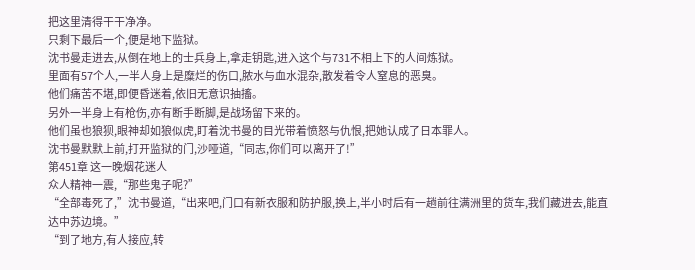把这里清得干干净净。
只剩下最后一个,便是地下监狱。
沈书曼走进去,从倒在地上的士兵身上,拿走钥匙,进入这个与731不相上下的人间炼狱。
里面有57个人,一半人身上是糜烂的伤口,脓水与血水混杂,散发着令人窒息的恶臭。
他们痛苦不堪,即便昏迷着,依旧无意识抽搐。
另外一半身上有枪伤,亦有断手断脚,是战场留下来的。
他们虽也狼狈,眼神却如狼似虎,盯着沈书曼的目光带着愤怒与仇恨,把她认成了日本罪人。
沈书曼默默上前,打开监狱的门,沙哑道,“同志,你们可以离开了!”
第451章 这一晚烟花迷人
众人精神一震,“那些鬼子呢?”
“全部毒死了,”沈书曼道,“出来吧,门口有新衣服和防护服,换上,半小时后有一趟前往满洲里的货车,我们藏进去,能直达中苏边境。”
“到了地方,有人接应,转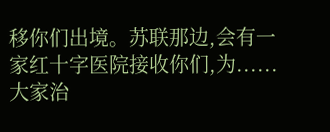移你们出境。苏联那边,会有一家红十字医院接收你们,为......大家治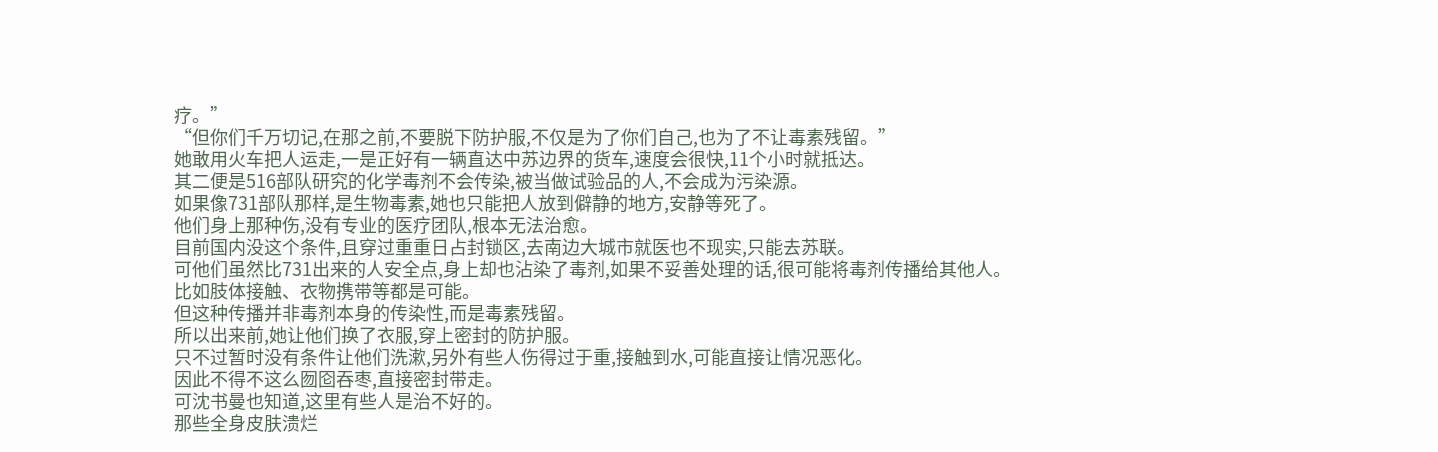疗。”
“但你们千万切记,在那之前,不要脱下防护服,不仅是为了你们自己,也为了不让毒素残留。”
她敢用火车把人运走,一是正好有一辆直达中苏边界的货车,速度会很快,11个小时就抵达。
其二便是516部队研究的化学毒剂不会传染,被当做试验品的人,不会成为污染源。
如果像731部队那样,是生物毒素,她也只能把人放到僻静的地方,安静等死了。
他们身上那种伤,没有专业的医疗团队,根本无法治愈。
目前国内没这个条件,且穿过重重日占封锁区,去南边大城市就医也不现实,只能去苏联。
可他们虽然比731出来的人安全点,身上却也沾染了毒剂,如果不妥善处理的话,很可能将毒剂传播给其他人。
比如肢体接触、衣物携带等都是可能。
但这种传播并非毒剂本身的传染性,而是毒素残留。
所以出来前,她让他们换了衣服,穿上密封的防护服。
只不过暂时没有条件让他们洗漱,另外有些人伤得过于重,接触到水,可能直接让情况恶化。
因此不得不这么囫囵吞枣,直接密封带走。
可沈书曼也知道,这里有些人是治不好的。
那些全身皮肤溃烂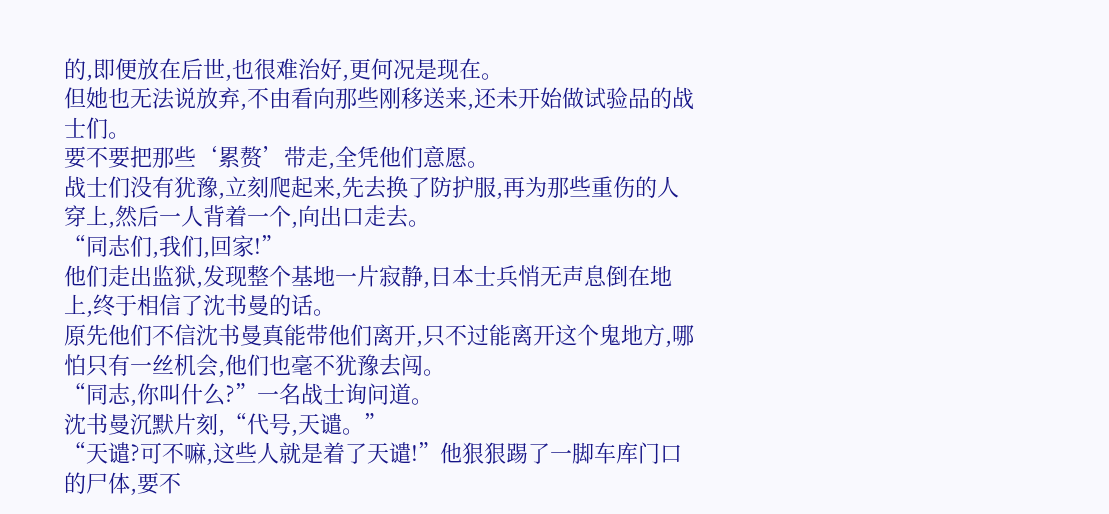的,即便放在后世,也很难治好,更何况是现在。
但她也无法说放弃,不由看向那些刚移送来,还未开始做试验品的战士们。
要不要把那些‘累赘’带走,全凭他们意愿。
战士们没有犹豫,立刻爬起来,先去换了防护服,再为那些重伤的人穿上,然后一人背着一个,向出口走去。
“同志们,我们,回家!”
他们走出监狱,发现整个基地一片寂静,日本士兵悄无声息倒在地上,终于相信了沈书曼的话。
原先他们不信沈书曼真能带他们离开,只不过能离开这个鬼地方,哪怕只有一丝机会,他们也毫不犹豫去闯。
“同志,你叫什么?”一名战士询问道。
沈书曼沉默片刻,“代号,天谴。”
“天谴?可不嘛,这些人就是着了天谴!”他狠狠踢了一脚车库门口的尸体,要不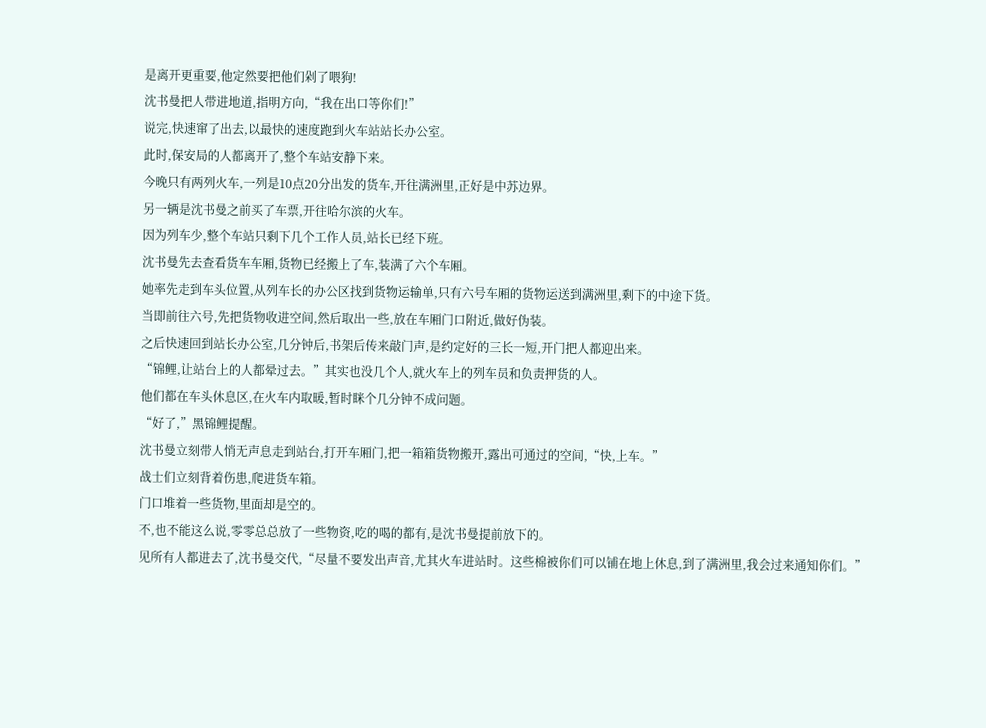是离开更重要,他定然要把他们剁了喂狗!
沈书曼把人带进地道,指明方向,“我在出口等你们!”
说完,快速窜了出去,以最快的速度跑到火车站站长办公室。
此时,保安局的人都离开了,整个车站安静下来。
今晚只有两列火车,一列是10点20分出发的货车,开往满洲里,正好是中苏边界。
另一辆是沈书曼之前买了车票,开往哈尔滨的火车。
因为列车少,整个车站只剩下几个工作人员,站长已经下班。
沈书曼先去查看货车车厢,货物已经搬上了车,装满了六个车厢。
她率先走到车头位置,从列车长的办公区找到货物运输单,只有六号车厢的货物运送到满洲里,剩下的中途下货。
当即前往六号,先把货物收进空间,然后取出一些,放在车厢门口附近,做好伪装。
之后快速回到站长办公室,几分钟后,书架后传来敲门声,是约定好的三长一短,开门把人都迎出来。
“锦鲤,让站台上的人都晕过去。”其实也没几个人,就火车上的列车员和负责押货的人。
他们都在车头休息区,在火车内取暖,暂时眯个几分钟不成问题。
“好了,”黑锦鲤提醒。
沈书曼立刻带人悄无声息走到站台,打开车厢门,把一箱箱货物搬开,露出可通过的空间,“快,上车。”
战士们立刻背着伤患,爬进货车箱。
门口堆着一些货物,里面却是空的。
不,也不能这么说,零零总总放了一些物资,吃的喝的都有,是沈书曼提前放下的。
见所有人都进去了,沈书曼交代,“尽量不要发出声音,尤其火车进站时。这些棉被你们可以铺在地上休息,到了满洲里,我会过来通知你们。”